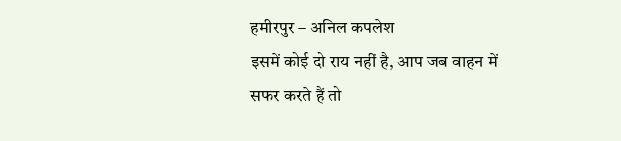हमीरपुर – अनिल कपलेश
इसमें कोई दो राय नहीं है, आप जब वाहन में सफर करते हैं तो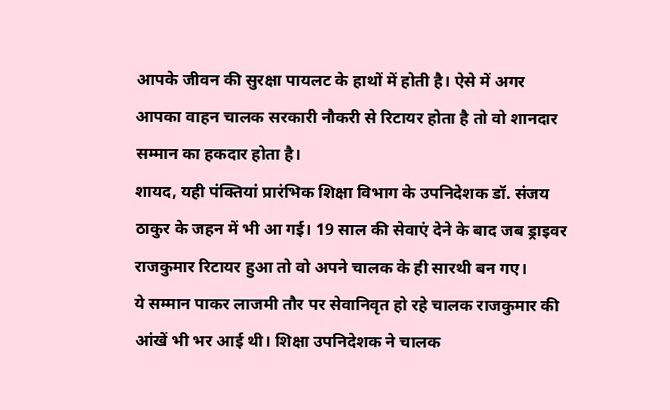आपके जीवन की सुरक्षा पायलट के हाथों में होती है। ऐसे में अगर आपका वाहन चालक सरकारी नौकरी से रिटायर होता है तो वो शानदार सम्मान का हकदार होता है।
शायद, यही पंक्तियां प्रारंभिक शिक्षा विभाग के उपनिदेशक डॉ. संजय ठाकुर के जहन में भी आ गई। 19 साल की सेवाएं देने के बाद जब ड्राइवर राजकुमार रिटायर हुआ तो वो अपने चालक के ही सारथी बन गए।
ये सम्मान पाकर लाजमी तौर पर सेवानिवृत हो रहे चालक राजकुमार की आंखें भी भर आई थी। शिक्षा उपनिदेशक ने चालक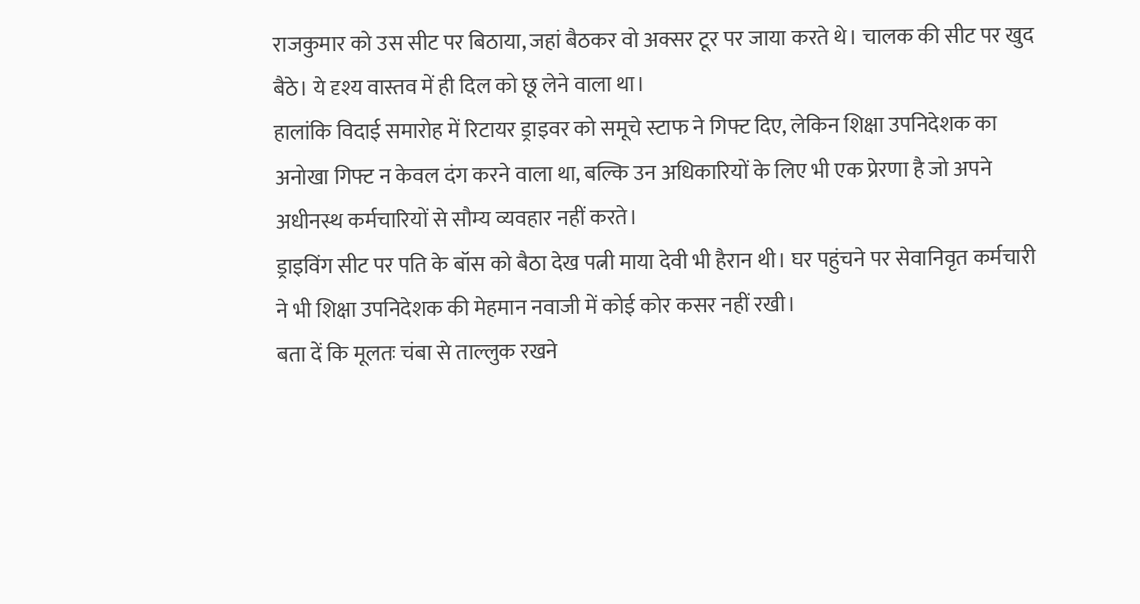राजकुमार को उस सीट पर बिठाया, जहां बैठकर वो अक्सर टूर पर जाया करते थे। चालक की सीट पर खुद बैठे। ये दृश्य वास्तव में ही दिल को छू लेने वाला था।
हालांकि विदाई समारोह में रिटायर ड्राइवर को समूचे स्टाफ ने गिफ्ट दिए, लेकिन शिक्षा उपनिदेशक का अनोखा गिफ्ट न केवल दंग करने वाला था, बल्कि उन अधिकारियों के लिए भी एक प्रेरणा है जो अपने अधीनस्थ कर्मचारियों से सौम्य व्यवहार नहीं करते।
ड्राइविंग सीट पर पति के बॉस को बैठा देख पत्नी माया देवी भी हैरान थी। घर पहुंचने पर सेवानिवृत कर्मचारी ने भी शिक्षा उपनिदेशक की मेहमान नवाजी में कोई कोर कसर नहीं रखी।
बता दें कि मूलतः चंबा से ताल्लुक रखने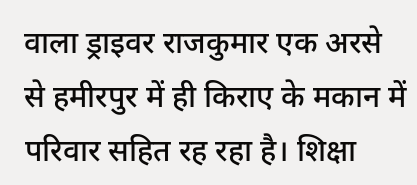वाला ड्राइवर राजकुमार एक अरसे से हमीरपुर में ही किराए के मकान में परिवार सहित रह रहा है। शिक्षा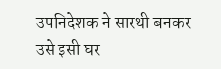उपनिदेशक ने सारथी बनकर उसे इसी घर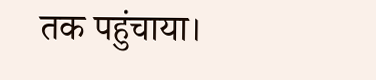तक पहुंचाया।